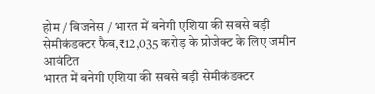होम / बिजनेस / भारत में बनेगी एशिया की सबसे बड़ी सेमीकंडक्टर फैब,₹12,035 करोड़ के प्रोजेक्ट के लिए जमीन आवंटित
भारत में बनेगी एशिया की सबसे बड़ी सेमीकंडक्टर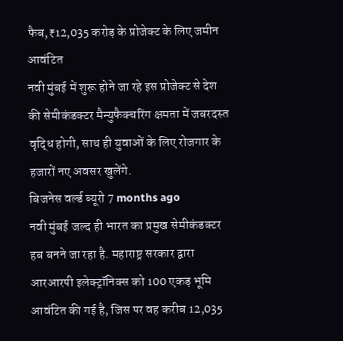फैब,₹12,035 करोड़ के प्रोजेक्ट के लिए जमीन आवंटित
नवी मुंबई में शुरू होने जा रहे इस प्रोजेक्ट से देश की सेमीकंडक्टर मैन्युफैक्चरिंग क्षमता में जबरदस्त वृद्धि होगी, साथ ही युवाओं के लिए रोजगार के हजारों नए अवसर खुलेंगे.
बिजनेस वर्ल्ड ब्यूरो 7 months ago
नवी मुंबई जल्द ही भारत का प्रमुख सेमीकंडक्टर हब बनने जा रहा है. महाराष्ट्र सरकार द्वारा आरआरपी इलेक्ट्रॉनिक्स को 100 एकड़ भूमि आवंटित की गई है, जिस पर वह करीब 12,035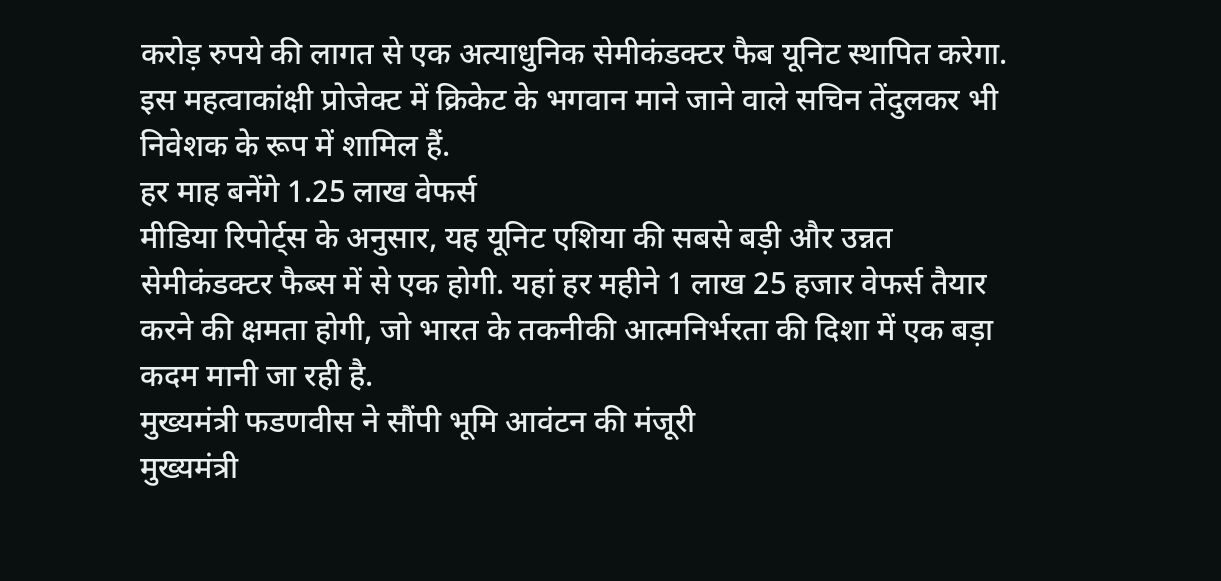करोड़ रुपये की लागत से एक अत्याधुनिक सेमीकंडक्टर फैब यूनिट स्थापित करेगा. इस महत्वाकांक्षी प्रोजेक्ट में क्रिकेट के भगवान माने जाने वाले सचिन तेंदुलकर भी निवेशक के रूप में शामिल हैं.
हर माह बनेंगे 1.25 लाख वेफर्स
मीडिया रिपोर्ट्स के अनुसार, यह यूनिट एशिया की सबसे बड़ी और उन्नत सेमीकंडक्टर फैब्स में से एक होगी. यहां हर महीने 1 लाख 25 हजार वेफर्स तैयार करने की क्षमता होगी, जो भारत के तकनीकी आत्मनिर्भरता की दिशा में एक बड़ा कदम मानी जा रही है.
मुख्यमंत्री फडणवीस ने सौंपी भूमि आवंटन की मंजूरी
मुख्यमंत्री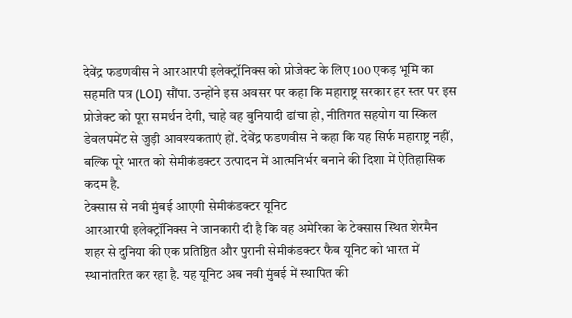देवेंद्र फडणवीस ने आरआरपी इलेक्ट्रॉनिक्स को प्रोजेक्ट के लिए 100 एकड़ भूमि का सहमति पत्र (LOI) सौंपा. उन्होंने इस अवसर पर कहा कि महाराष्ट्र सरकार हर स्तर पर इस प्रोजेक्ट को पूरा समर्थन देगी, चाहे वह बुनियादी ढांचा हो, नीतिगत सहयोग या स्किल डेवलपमेंट से जुड़ी आवश्यकताएं हों. देवेंद्र फडणवीस ने कहा कि यह सिर्फ महाराष्ट्र नहीं, बल्कि पूरे भारत को सेमीकंडक्टर उत्पादन में आत्मनिर्भर बनाने की दिशा में ऐतिहासिक कदम है.
टेक्सास से नवी मुंबई आएगी सेमीकंडक्टर यूनिट
आरआरपी इलेक्ट्रॉनिक्स ने जानकारी दी है कि वह अमेरिका के टेक्सास स्थित शेरमैन शहर से दुनिया की एक प्रतिष्ठित और पुरानी सेमीकंडक्टर फैब यूनिट को भारत में स्थानांतरित कर रहा है. यह यूनिट अब नवी मुंबई में स्थापित की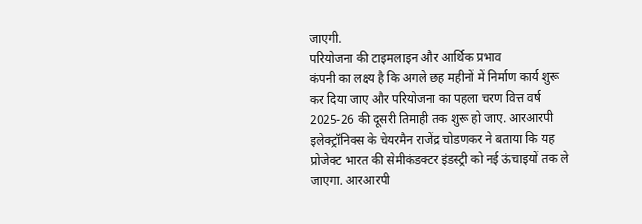जाएगी.
परियोजना की टाइमलाइन और आर्थिक प्रभाव
कंपनी का लक्ष्य है कि अगले छह महीनों में निर्माण कार्य शुरू कर दिया जाए और परियोजना का पहला चरण वित्त वर्ष 2025-26 की दूसरी तिमाही तक शुरू हो जाए. आरआरपी इलेक्ट्रॉनिक्स के चेयरमैन राजेंद्र चोडणकर ने बताया कि यह प्रोजेक्ट भारत की सेमीकंडक्टर इंडस्ट्री को नई ऊंचाइयों तक ले जाएगा. आरआरपी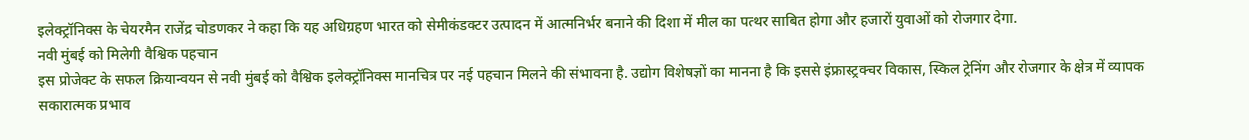इलेक्ट्रॉनिक्स के चेयरमैन राजेंद्र चोडणकर ने कहा कि यह अधिग्रहण भारत को सेमीकंडक्टर उत्पादन में आत्मनिर्भर बनाने की दिशा में मील का पत्थर साबित होगा और हजारों युवाओं को रोजगार देगा.
नवी मुंबई को मिलेगी वैश्विक पहचान
इस प्रोजेक्ट के सफल क्रियान्वयन से नवी मुंबई को वैश्विक इलेक्ट्रॉनिक्स मानचित्र पर नई पहचान मिलने की संभावना है. उद्योग विशेषज्ञों का मानना है कि इससे इंफ्रास्ट्रक्चर विकास, स्किल ट्रेनिंग और रोजगार के क्षेत्र में व्यापक सकारात्मक प्रभाव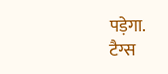पड़ेगा.
टैग्स